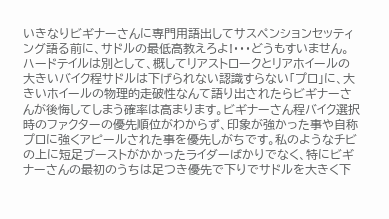いきなりビギナーさんに専門用語出してサスペンションセッティング語る前に、サドルの最低高教えろよ!・・・どうもすいません。
ハードテイルは別として、概してリアストロークとリアホイールの大きいバイク程サドルは下げられない認識すらない「プロ」に、大きいホイールの物理的走破性なんて語り出されたらビギナーさんが後悔してしまう確率は高まります。ビギナーさん程バイク選択時のファクターの優先順位がわからず、印象が強かった事や自称プロに強くアピールされた事を優先しがちです。私のようなチビの上に短足ブーストがかかったライダーばかりでなく、特にビギナーさんの最初のうちは足つき優先で下りでサドルを大きく下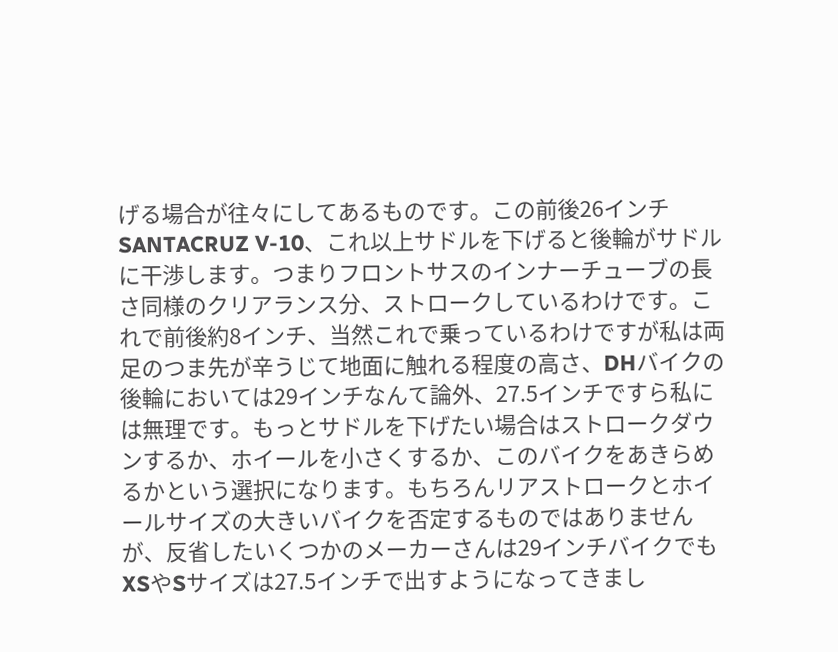げる場合が往々にしてあるものです。この前後26インチSANTACRUZ V-10、これ以上サドルを下げると後輪がサドルに干渉します。つまりフロントサスのインナーチューブの長さ同様のクリアランス分、ストロークしているわけです。これで前後約8インチ、当然これで乗っているわけですが私は両足のつま先が辛うじて地面に触れる程度の高さ、DHバイクの後輪においては29インチなんて論外、27.5インチですら私には無理です。もっとサドルを下げたい場合はストロークダウンするか、ホイールを小さくするか、このバイクをあきらめるかという選択になります。もちろんリアストロークとホイールサイズの大きいバイクを否定するものではありませんが、反省したいくつかのメーカーさんは29インチバイクでもXSやSサイズは27.5インチで出すようになってきまし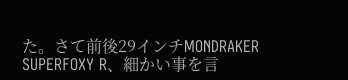た。さて前後29インチMONDRAKER SUPERFOXY R、細かい事を言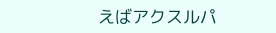えばアクスルパ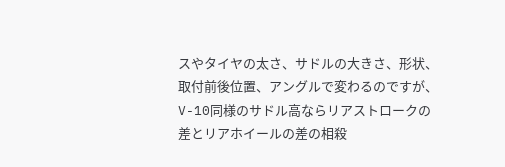スやタイヤの太さ、サドルの大きさ、形状、取付前後位置、アングルで変わるのですが、V-10同様のサドル高ならリアストロークの差とリアホイールの差の相殺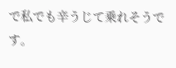で私でも辛うじて乗れそうです。